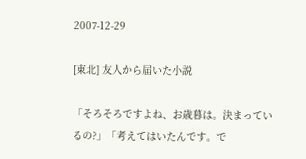2007-12-29

[東北] 友人から届いた小説

「そろそろですよね、お歳暮は。決まっているの?」「考えてはいたんです。で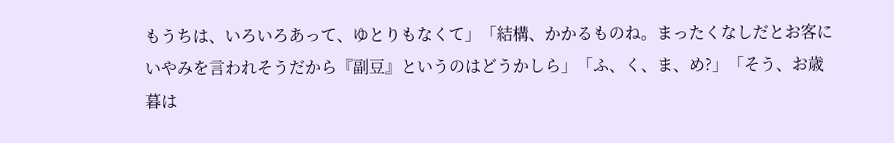もうちは、いろいろあって、ゆとりもなくて」「結構、かかるものね。まったくなしだとお客にいやみを言われそうだから『副豆』というのはどうかしら」「ふ、く、ま、め?」「そう、お歳暮は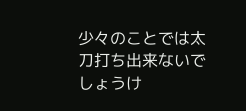少々のことでは太刀打ち出来ないでしょうけ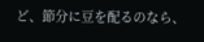ど、節分に豆を配るのなら、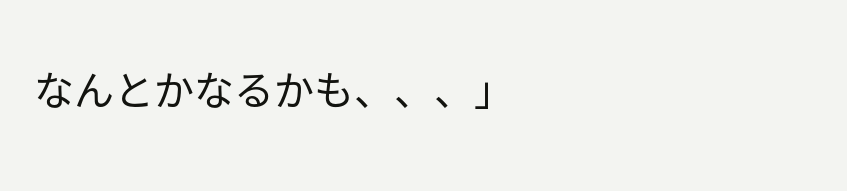なんとかなるかも、、、」